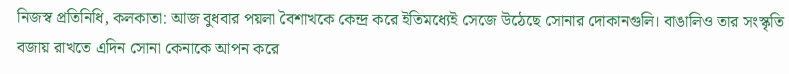নিজস্ব প্রতিনিধি, কলকাতা: আজ বুধবার পয়লা বৈশাখকে কেন্দ্র করে ইতিমধ্যেই সেজে উঠেছে সোনার দোকানগুলি। বাঙালিও তার সংস্কৃতি বজায় রাখতে এদিন সোনা কেনাকে আপন করে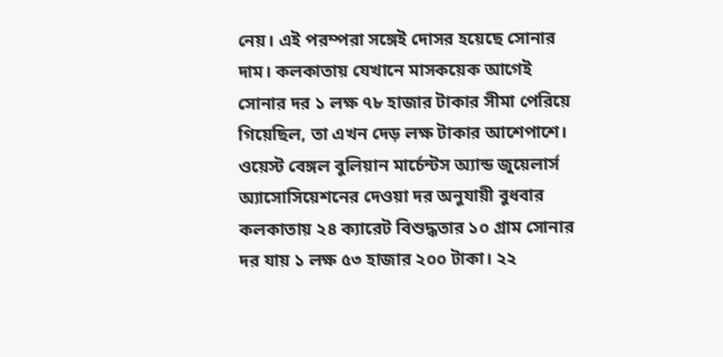নেয়। এই পরম্পরা সঙ্গেই দোসর হয়েছে সোনার দাম। কলকাতায় যেখানে মাসকয়েক আগেই সোনার দর ১ লক্ষ ৭৮ হাজার টাকার সীমা পেরিয়ে গিয়েছিল, তা এখন দেড় লক্ষ টাকার আশেপাশে। ওয়েস্ট বেঙ্গল বুলিয়ান মার্চেন্টস অ্যান্ড জুয়েলার্স অ্যাসোসিয়েশনের দেওয়া দর অনুযায়ী বুধবার কলকাতায় ২৪ ক্যারেট বিশুদ্ধতার ১০ গ্রাম সোনার দর যায় ১ লক্ষ ৫৩ হাজার ২০০ টাকা। ২২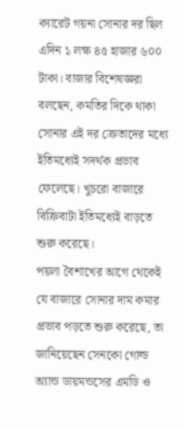ক্যারেট গয়না সোনার দর ছিল এদিন ১ লক্ষ ৪৫ হাজার ৬০০ টাকা। বাজার বিশেষজ্ঞরা বলছেন, কমতির দিকে থাকা সোনার এই দর ক্রেতাদের মধ্যে ইতিমধ্যেই সদর্থক প্রভাব ফেলেছে। খুচরো বাজারে বিক্রিবাটা ইতিমধ্যেই বাড়তে শুরু করেছে।
পয়লা বৈশাখের আগে থেকেই যে বাজারে সোনার দাম কমার প্রভাব পড়তে শুরু করেছে, তা জানিয়েছেন সেনকো গোল্ড অ্যান্ড ডায়মন্ডসের এমডি ও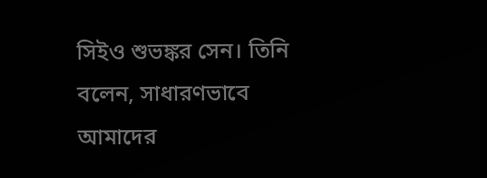সিইও শুভঙ্কর সেন। তিনি বলেন, সাধারণভাবে আমাদের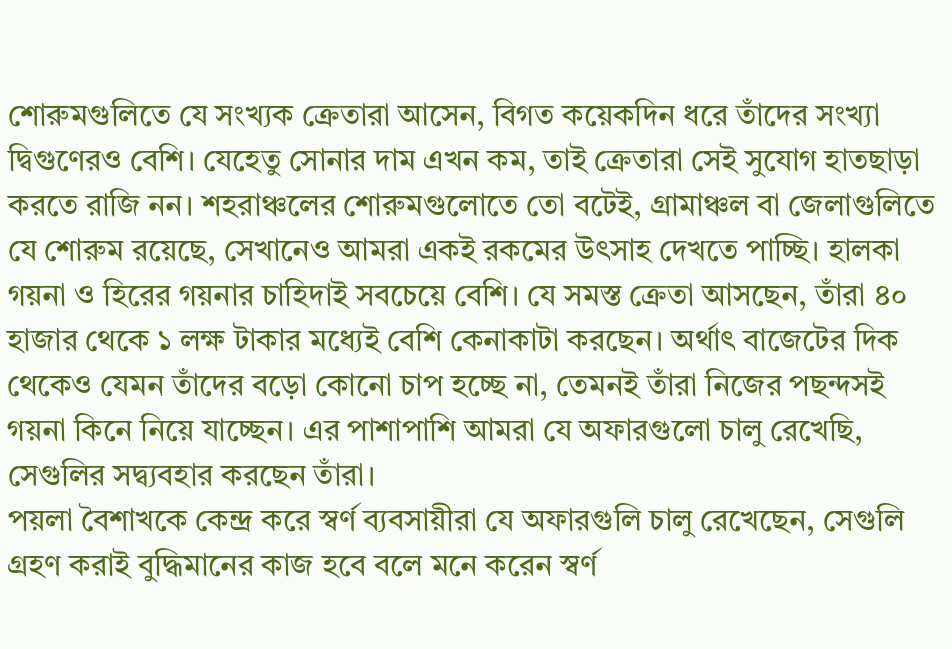শোরুমগুলিতে যে সংখ্যক ক্রেতারা আসেন, বিগত কয়েকদিন ধরে তাঁদের সংখ্যা দ্বিগুণেরও বেশি। যেহেতু সোনার দাম এখন কম, তাই ক্রেতারা সেই সুযোগ হাতছাড়া করতে রাজি নন। শহরাঞ্চলের শোরুমগুলোতে তো বটেই, গ্রামাঞ্চল বা জেলাগুলিতে যে শোরুম রয়েছে, সেখানেও আমরা একই রকমের উৎসাহ দেখতে পাচ্ছি। হালকা গয়না ও হিরের গয়নার চাহিদাই সবচেয়ে বেশি। যে সমস্ত ক্রেতা আসছেন, তাঁরা ৪০ হাজার থেকে ১ লক্ষ টাকার মধ্যেই বেশি কেনাকাটা করছেন। অর্থাৎ বাজেটের দিক থেকেও যেমন তাঁদের বড়ো কোনো চাপ হচ্ছে না, তেমনই তাঁরা নিজের পছন্দসই গয়না কিনে নিয়ে যাচ্ছেন। এর পাশাপাশি আমরা যে অফারগুলো চালু রেখেছি, সেগুলির সদ্ব্যবহার করছেন তাঁরা।
পয়লা বৈশাখকে কেন্দ্র করে স্বর্ণ ব্যবসায়ীরা যে অফারগুলি চালু রেখেছেন, সেগুলি গ্রহণ করাই বুদ্ধিমানের কাজ হবে বলে মনে করেন স্বর্ণ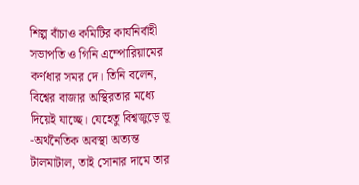শিল্প বাঁচাও কমিটির কার্যনির্বাহী সভাপতি ও গিনি এম্পোরিয়ামের কর্ণধার সমর দে। তিনি বলেন, বিশ্বের বাজার অস্থিরতার মধ্যে দিয়েই যাচ্ছে। যেহেতু বিশ্বজুড়ে ভূ -অর্থনৈতিক অবস্থা অত্যন্ত টালমাটাল, তাই সোনার দামে তার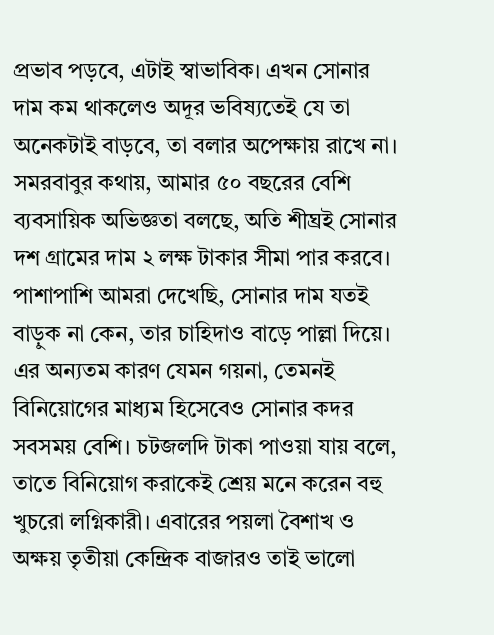প্রভাব পড়বে, এটাই স্বাভাবিক। এখন সোনার দাম কম থাকলেও অদূর ভবিষ্যতেই যে তা অনেকটাই বাড়বে, তা বলার অপেক্ষায় রাখে না। সমরবাবুর কথায়, আমার ৫০ বছরের বেশি ব্যবসায়িক অভিজ্ঞতা বলছে, অতি শীঘ্রই সোনার দশ গ্রামের দাম ২ লক্ষ টাকার সীমা পার করবে। পাশাপাশি আমরা দেখেছি, সোনার দাম যতই বাড়ুক না কেন, তার চাহিদাও বাড়ে পাল্লা দিয়ে। এর অন্যতম কারণ যেমন গয়না, তেমনই বিনিয়োগের মাধ্যম হিসেবেও সোনার কদর সবসময় বেশি। চটজলদি টাকা পাওয়া যায় বলে, তাতে বিনিয়োগ করাকেই শ্রেয় মনে করেন বহু খুচরো লগ্নিকারী। এবারের পয়লা বৈশাখ ও অক্ষয় তৃতীয়া কেন্দ্রিক বাজারও তাই ভালো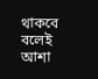থাকবে বলেই আশা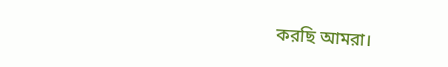করছি আমরা।